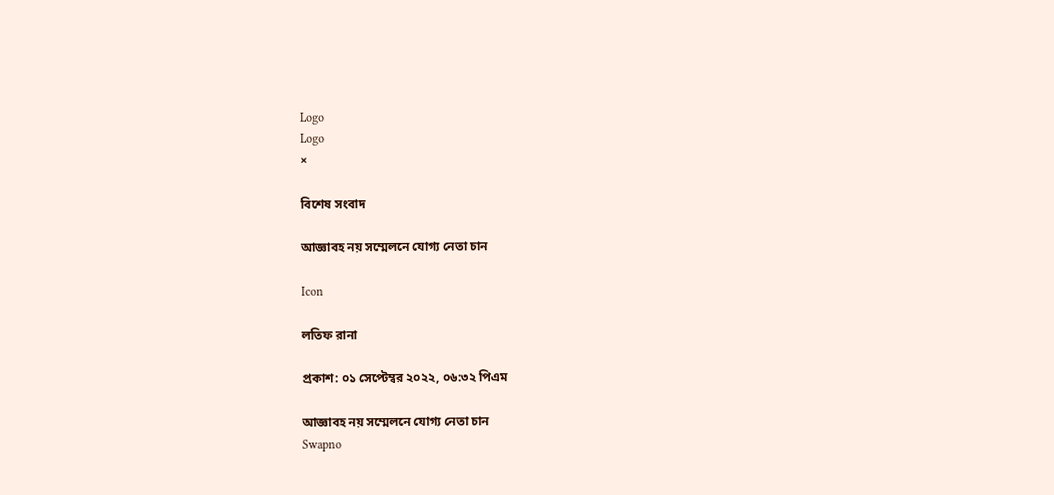Logo
Logo
×

বিশেষ সংবাদ

আজ্ঞাবহ নয় সম্মেলনে যোগ্য নেতা চান

Icon

লতিফ রানা

প্রকাশ: ০১ সেপ্টেম্বর ২০২২, ০৬:৩২ পিএম

আজ্ঞাবহ নয় সম্মেলনে যোগ্য নেতা চান
Swapno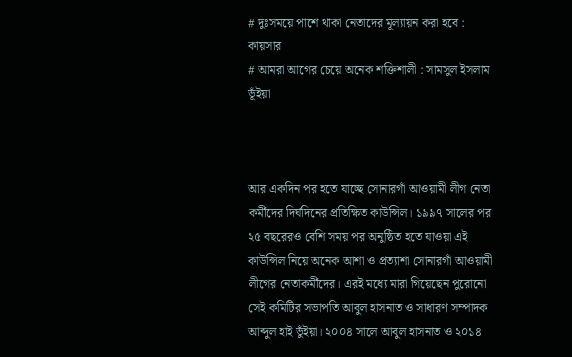# দুঃসময়ে পাশে থাকা নেতাদের মূল্যায়ন করা হবে : কায়সার
# আমরা আগের চেয়ে অনেক শক্তিশালী : সামসুল ইসলাম ভূঁইয়া



আর একদিন পর হতে যাচ্ছে সোনারগাঁ আওয়ামী লীগ নেতা কর্মীদের দির্ঘদিনের প্রতিক্ষিত কাউন্সিল। ১৯৯৭ সালের পর ২৫ বছরেরও বেশি সময় পর অনুষ্ঠিত হতে যাওয়া এই কাউন্সিল নিয়ে অনেক আশা ও প্রত্যাশা সোনারগাঁ আওয়ামী লীগের নেতাকর্মীদের। এরই মধ্যে মারা গিয়েছেন পুরোনো সেই কমিটির সভাপতি আবুল হাসনাত ও সাধারণ সম্পাদক আব্দুল হাই ভুঁইয়া। ২০০৪ সালে আবুল হাসনাত ও ২০১৪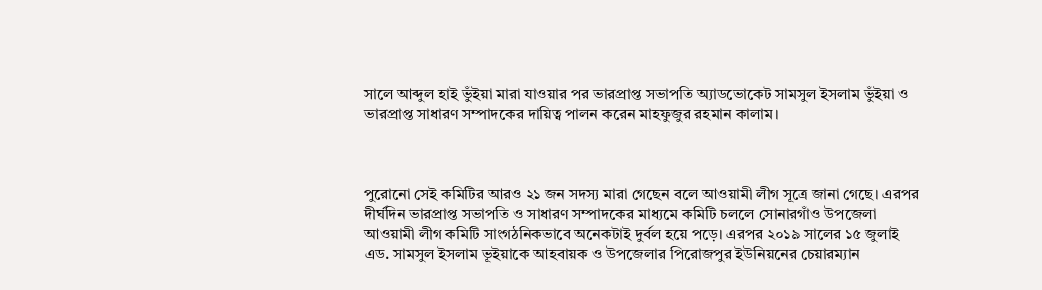সালে আব্দুল হাই ভুঁইয়া মারা যাওয়ার পর ভারপ্রাপ্ত সভাপতি অ্যাডভোকেট সামসুল ইসলাম ভুঁইয়া ও ভারপ্রাপ্ত সাধারণ সম্পাদকের দায়িত্ব পালন করেন মাহফুজুর রহমান কালাম।



পুরোনো সেই কমিটির আরও ২১ জন সদস্য মারা গেছেন বলে আওয়ামী লীগ সূত্রে জানা গেছে। এরপর দীর্ঘদিন ভারপ্রাপ্ত সভাপতি ও সাধারণ সম্পাদকের মাধ্যমে কমিটি চললে সোনারগাঁও উপজেলা আওয়ামী লীগ কমিটি সাংগঠনিকভাবে অনেকটাই দুর্বল হয়ে পড়ে। এরপর ২০১৯ সালের ১৫ জুলাই এড. সামসুল ইসলাম ভূইয়াকে আহবায়ক ও উপজেলার পিরোজপুর ইউনিয়নের চেয়ারম্যান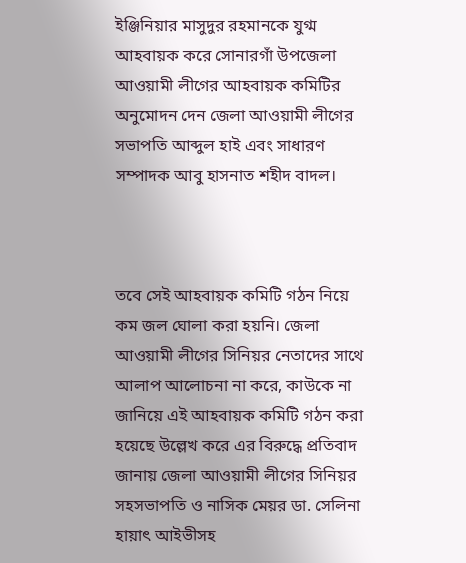ইঞ্জিনিয়ার মাসুদুর রহমানকে যুগ্ম আহবায়ক করে সোনারগাঁ উপজেলা আওয়ামী লীগের আহবায়ক কমিটির অনুমোদন দেন জেলা আওয়ামী লীগের সভাপতি আব্দুল হাই এবং সাধারণ সম্পাদক আবু হাসনাত শহীদ বাদল।



তবে সেই আহবায়ক কমিটি গঠন নিয়ে কম জল ঘোলা করা হয়নি। জেলা আওয়ামী লীগের সিনিয়র নেতাদের সাথে আলাপ আলোচনা না করে, কাউকে না জানিয়ে এই আহবায়ক কমিটি গঠন করা হয়েছে উল্লেখ করে এর বিরুদ্ধে প্রতিবাদ জানায় জেলা আওয়ামী লীগের সিনিয়র সহসভাপতি ও নাসিক মেয়র ডা. সেলিনা হায়াৎ আইভীসহ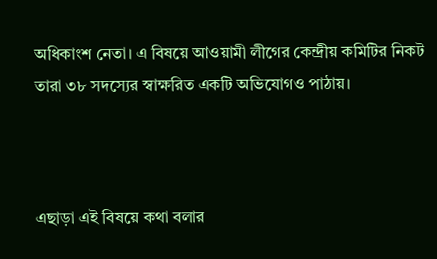অধিকাংশ নেতা। এ বিষয়ে আওয়ামী লীগের কেন্দ্রীয় কমিটির নিকট তারা ৩৮ সদস্যের স্বাক্ষরিত একটি অভিযোগও পাঠায়।



এছাড়া এই বিষয়ে কথা বলার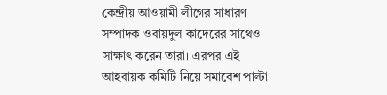কেন্দ্রীয় আওয়ামী লীগের সাধারণ সম্পাদক ওবায়দুল কাদেরের সাথেও সাক্ষাৎ করেন তারা। এরপর এই আহবায়ক কমিটি নিয়ে সমাবেশ পাল্টা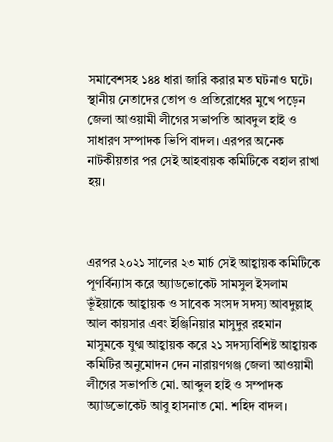সমাবেশসহ ১৪৪ ধারা জারি করার মত ঘটনাও ঘটে। স্থানীয় নেতাদের তোপ ও প্রতিরোধের মুখে পড়েন জেলা আওয়ামী লীগের সভাপতি আবদুল হাই ও সাধারণ সম্পাদক ভিপি বাদল। এরপর অনেক নাটকীয়তার পর সেই আহবায়ক কমিটিকে বহাল রাখা হয়।



এরপর ২০২১ সালের ২৩ মার্চ সেই আহ্বায়ক কমিটিকে পূণর্বিন্যাস করে অ্যাডভোকেট সামসুল ইসলাম ভূঁইয়াকে আহ্বায়ক ও সাবেক সংসদ সদস্য আবদুল্লাহ্ আল কায়সার এবং ইঞ্জিনিয়ার মাসুদুর রহমান মাসুমকে যুগ্ম আহ্বায়ক করে ২১ সদস্যবিশিষ্ট আহ্বায়ক কমিটির অনুমোদন দেন নারায়ণগঞ্জ জেলা আওয়ামী লীগের সভাপতি মো. আব্দুল হাই ও সম্পাদক অ্যাডভোকেট আবু হাসনাত মো. শহিদ বাদল।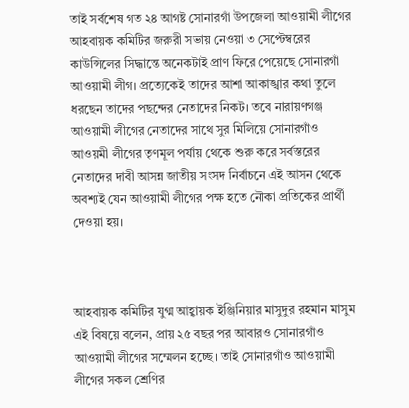তাই সর্বশেষ গত ২৪ আগষ্ট সোনারগাঁ উপজেলা আওয়ামী লীগের আহবায়ক কমিটির জরুরী সভায় নেওয়া ৩ সেপ্টেম্বরের কাউন্সিলের সিদ্ধান্তে অনেকটাই প্রাণ ফিরে পেয়েছে সোনারগাঁ আওয়ামী লীগ। প্রত্যেকেই তাদের আশা আকাঙ্খার কথা তুলে ধরছেন তাদের পছন্দের নেতাদের নিকট। তবে নারায়ণগঞ্জ আওয়ামী লীগের নেতাদের সাথে সুর মিলিয়ে সোনারগাঁও আওয়মী লীগের তৃণমূল পর্যায় থেকে শুরু করে সর্বস্তরের নেতাদের দাবী আসন্ন জাতীয় সংসদ নির্বাচনে এই আসন থেকে অবশ্যই যেন আওয়ামী লীগের পক্ষ হতে নৌকা প্রতিকের প্রার্থী দেওয়া হয়।



আহবায়ক কমিটির যুগ্ম আহ্বায়ক ইঞ্জিনিয়ার মাসুদুর রহমান মাসুম এই বিষয়ে বলেন, প্রায় ২৫ বছর পর আবারও সোনারগাঁও আওয়ামী লীগের সম্মেলন হচ্ছে। তাই সোনারগাঁও আওয়ামী লীগের সকল শ্রেণির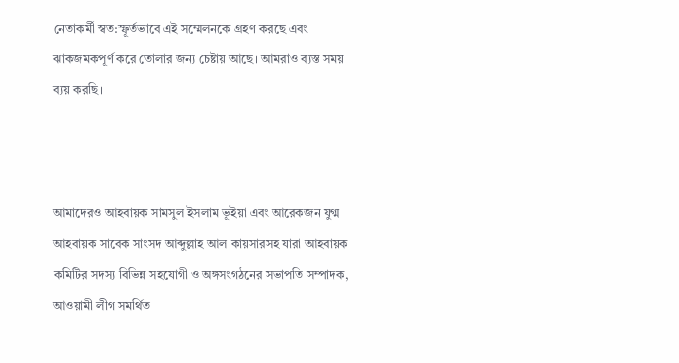নেতাকর্মী স্বত:স্ফূর্তভাবে এই সম্মেলনকে গ্রহণ করছে এবং ঝাকজমকপূর্ণ করে তোলার জন্য চেষ্টায় আছে। আমরাও ব্যস্ত সময় ব্যয় করছি।



আমাদেরও আহবায়ক সামসুল ইসলাম ভূইয়া এবং আরেকজন যুগ্ম আহবায়ক সাবেক সাংসদ আব্দুল্লাহ আল কায়সারসহ যারা আহবায়ক কমিটির সদস্য বিভিন্ন সহযোগী ও অঙ্গসংগঠনের সভাপতি সম্পাদক, আওয়ামী লীগ সমর্থিত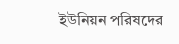ইউনিয়ন পরিষদের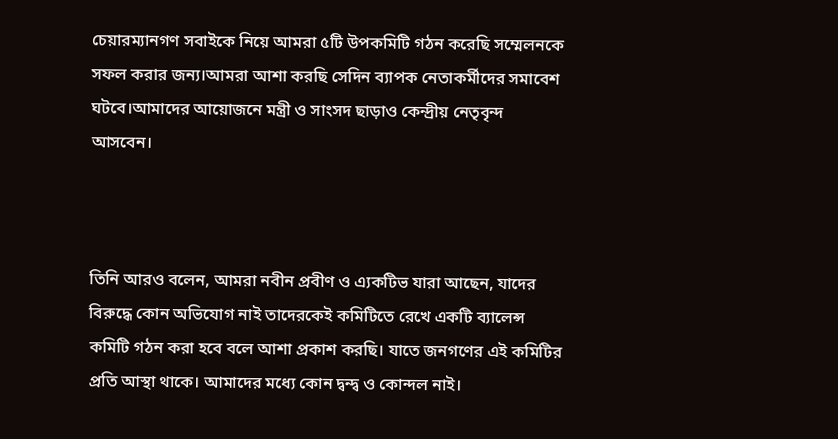চেয়ারম্যানগণ সবাইকে নিয়ে আমরা ৫টি উপকমিটি গঠন করেছি সম্মেলনকে সফল করার জন্য।আমরা আশা করছি সেদিন ব্যাপক নেতাকর্মীদের সমাবেশ ঘটবে।আমাদের আয়োজনে মন্ত্রী ও সাংসদ ছাড়াও কেন্দ্রীয় নেতৃবৃন্দ আসবেন।



তিনি আরও বলেন, আমরা নবীন প্রবীণ ও এ্যকটিভ যারা আছেন, যাদের বিরুদ্ধে কোন অভিযোগ নাই তাদেরকেই কমিটিতে রেখে একটি ব্যালেন্স কমিটি গঠন করা হবে বলে আশা প্রকাশ করছি। যাতে জনগণের এই কমিটির প্রতি আস্থা থাকে। আমাদের মধ্যে কোন দ্বন্দ্ব ও কোন্দল নাই।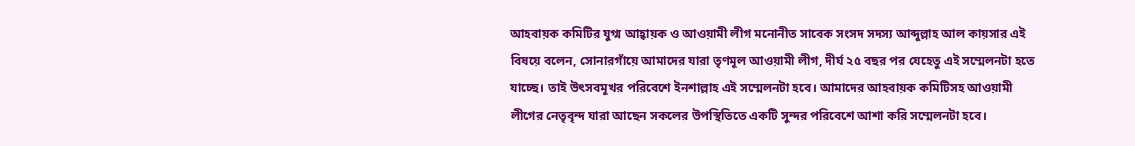আহবায়ক কমিটির যুগ্ম আহ্বায়ক ও আওয়ামী লীগ মনোনীত সাবেক সংসদ সদস্য আব্দুল্লাহ আল কায়সার এই বিষয়ে বলেন, সোনারগাঁয়ে আমাদের যারা তৃণমূল আওয়ামী লীগ, দীর্ঘ ২৫ বছর পর যেহেতু এই সম্মেলনটা হতে যাচ্ছে। তাই উৎসবমূখর পরিবেশে ইনশাল্লাহ এই সম্মেলনটা হবে। আমাদের আহবায়ক কমিটিসহ আওয়ামী লীগের নেতৃবৃন্দ যারা আছেন সকলের উপস্থিতিতে একটি সুন্দর পরিবেশে আশা করি সম্মেলনটা হবে।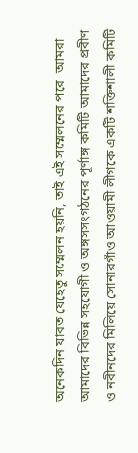অনেকদিন যাবত যেহেতু সম্মেলন হয়নি, তাই এই সম্মেলনের পরে  আমরা আমাদের বিভিন্ন সহযোগী ও অঙ্গসসংগঠনের পূর্ণাঙ্গ কমিটি আমাদের প্রবীণ ও নবীনদের মিলিয়ে সোনারগাঁও আওয়ামী লীগকে একটি শক্তিশালী কমিটি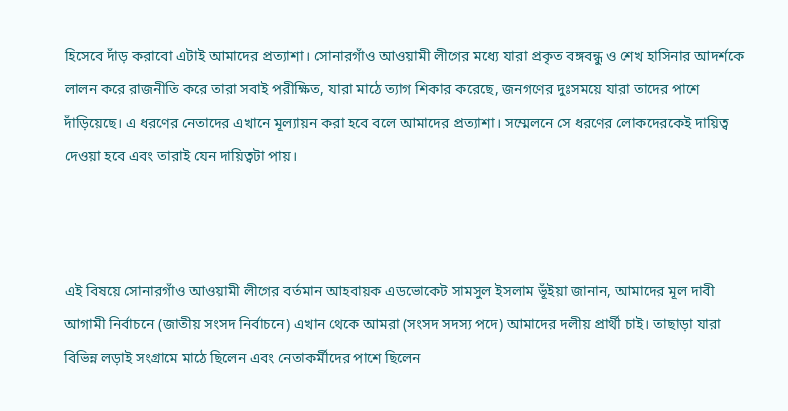হিসেবে দাঁড় করাবো এটাই আমাদের প্রত্যাশা। সোনারগাঁও আওয়ামী লীগের মধ্যে যারা প্রকৃত বঙ্গবন্ধু ও শেখ হাসিনার আদর্শকে লালন করে রাজনীতি করে তারা সবাই পরীক্ষিত, যারা মাঠে ত্যাগ শিকার করেছে, জনগণের দুঃসময়ে যারা তাদের পাশে দাঁড়িয়েছে। এ ধরণের নেতাদের এখানে মূল্যায়ন করা হবে বলে আমাদের প্রত্যাশা। সম্মেলনে সে ধরণের লোকদেরকেই দায়িত্ব দেওয়া হবে এবং তারাই যেন দায়িত্বটা পায়।



এই বিষয়ে সোনারগাঁও আওয়ামী লীগের বর্তমান আহবায়ক এডভোকেট সামসুল ইসলাম ভূঁইয়া জানান, আমাদের মূল দাবী আগামী নির্বাচনে (জাতীয় সংসদ নির্বাচনে) এখান থেকে আমরা (সংসদ সদস্য পদে) আমাদের দলীয় প্রার্থী চাই। তাছাড়া যারা বিভিন্ন লড়াই সংগ্রামে মাঠে ছিলেন এবং নেতাকর্মীদের পাশে ছিলেন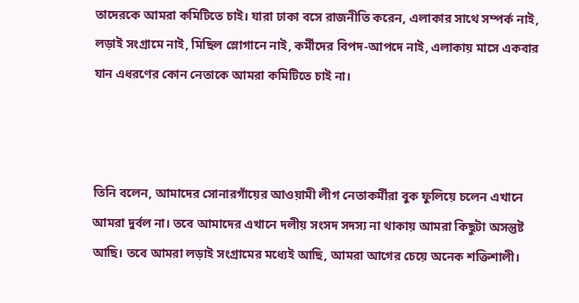তাদেরকে আমরা কমিটিতে চাই। যারা ঢাকা বসে রাজনীতি করেন, এলাকার সাথে সম্পর্ক নাই, লড়াই সংগ্রামে নাই, মিছিল স্লোগানে নাই, কর্মীদের বিপদ-আপদে নাই, এলাকায় মাসে একবার যান এধরণের কোন নেতাকে আমরা কমিটিতে চাই না।



তিনি বলেন, আমাদের সোনারগাঁয়ের আওয়ামী লীগ নেতাকর্মীরা বুক ফুলিয়ে চলেন এখানে আমরা দুর্বল না। তবে আমাদের এখানে দলীয় সংসদ সদস্য না থাকায় আমরা কিছুটা অসন্তুষ্ট আছি। তবে আমরা লড়াই সংগ্রামের মধ্যেই আছি, আমরা আগের চেয়ে অনেক শক্তিশালী।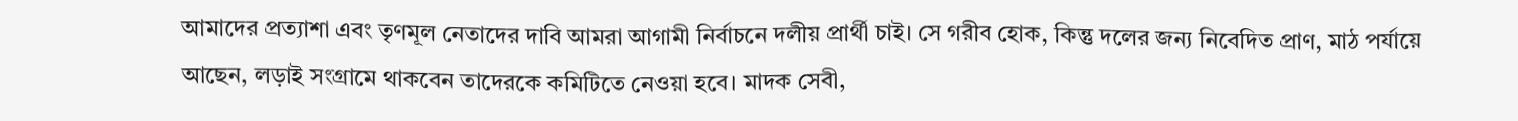আমাদের প্রত্যাশা এবং তৃণমূল নেতাদের দাবি আমরা আগামী নির্বাচনে দলীয় প্রার্থী চাই। সে গরীব হোক, কিন্তু দলের জন্য নিবেদিত প্রাণ, মাঠ পর্যায়ে আছেন, লড়াই সংগ্রামে থাকবেন তাদেরকে কমিটিতে নেওয়া হবে। মাদক সেবী,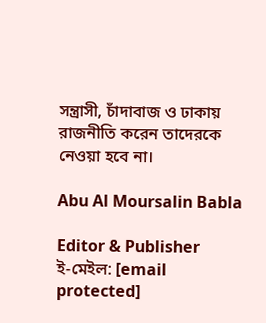সন্ত্রাসী, চাঁদাবাজ ও ঢাকায় রাজনীতি করেন তাদেরকে নেওয়া হবে না।

Abu Al Moursalin Babla

Editor & Publisher
ই-মেইল: [email protected]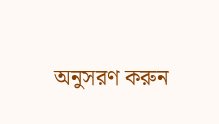অনুসরণ করুন